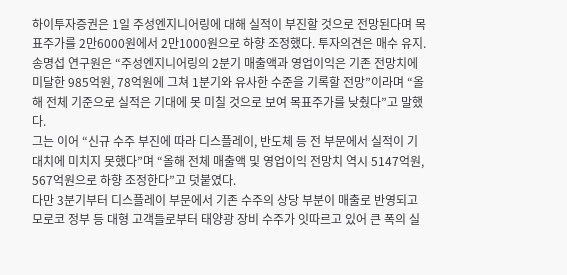하이투자증권은 1일 주성엔지니어링에 대해 실적이 부진할 것으로 전망된다며 목표주가를 2만6000원에서 2만1000원으로 하향 조정했다. 투자의견은 매수 유지.
송명섭 연구원은 “주성엔지니어링의 2분기 매출액과 영업이익은 기존 전망치에 미달한 985억원, 78억원에 그쳐 1분기와 유사한 수준을 기록할 전망”이라며 “올해 전체 기준으로 실적은 기대에 못 미칠 것으로 보여 목표주가를 낮췄다”고 말했다.
그는 이어 “신규 수주 부진에 따라 디스플레이, 반도체 등 전 부문에서 실적이 기대치에 미치지 못했다”며 “올해 전체 매출액 및 영업이익 전망치 역시 5147억원, 567억원으로 하향 조정한다”고 덧붙였다.
다만 3분기부터 디스플레이 부문에서 기존 수주의 상당 부분이 매출로 반영되고 모로코 정부 등 대형 고객들로부터 태양광 장비 수주가 잇따르고 있어 큰 폭의 실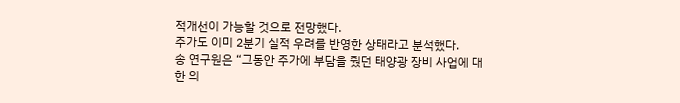적개선이 가능할 것으로 전망했다.
주가도 이미 2분기 실적 우려를 반영한 상태라고 분석했다.
송 연구원은 “그동안 주가에 부담을 줬던 태양광 장비 사업에 대한 의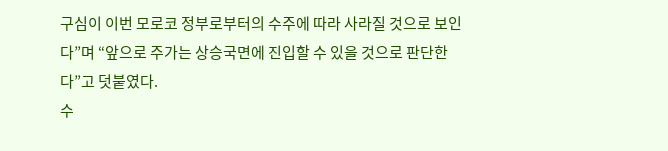구심이 이번 모로코 정부로부터의 수주에 따라 사라질 것으로 보인다”며 “앞으로 주가는 상승국면에 진입할 수 있을 것으로 판단한다”고 덧붙였다.
수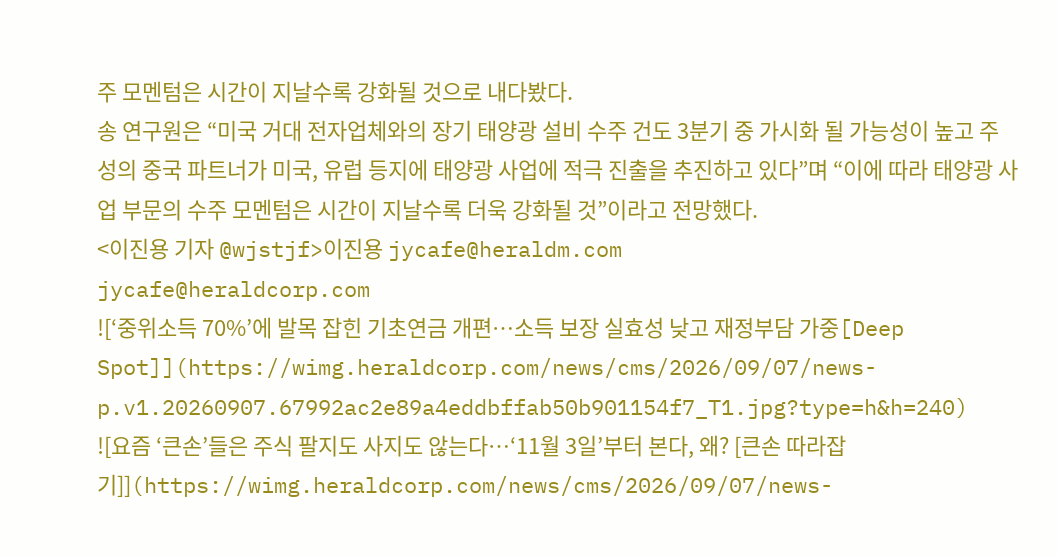주 모멘텀은 시간이 지날수록 강화될 것으로 내다봤다.
송 연구원은 “미국 거대 전자업체와의 장기 태양광 설비 수주 건도 3분기 중 가시화 될 가능성이 높고 주성의 중국 파트너가 미국, 유럽 등지에 태양광 사업에 적극 진출을 추진하고 있다”며 “이에 따라 태양광 사업 부문의 수주 모멘텀은 시간이 지날수록 더욱 강화될 것”이라고 전망했다.
<이진용 기자 @wjstjf>이진용 jycafe@heraldm.com
jycafe@heraldcorp.com
![‘중위소득 70%’에 발목 잡힌 기초연금 개편…소득 보장 실효성 낮고 재정부담 가중[Deep Spot]](https://wimg.heraldcorp.com/news/cms/2026/09/07/news-p.v1.20260907.67992ac2e89a4eddbffab50b901154f7_T1.jpg?type=h&h=240)
![요즘 ‘큰손’들은 주식 팔지도 사지도 않는다…‘11월 3일’부터 본다, 왜? [큰손 따라잡기]](https://wimg.heraldcorp.com/news/cms/2026/09/07/news-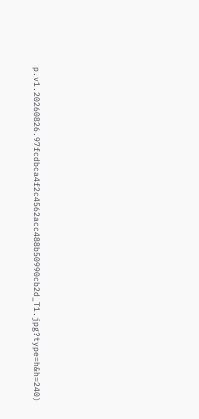p.v1.20260826.97fcdbca4f2c4562acc488b50990cb2d_T1.jpg?type=h&h=240)